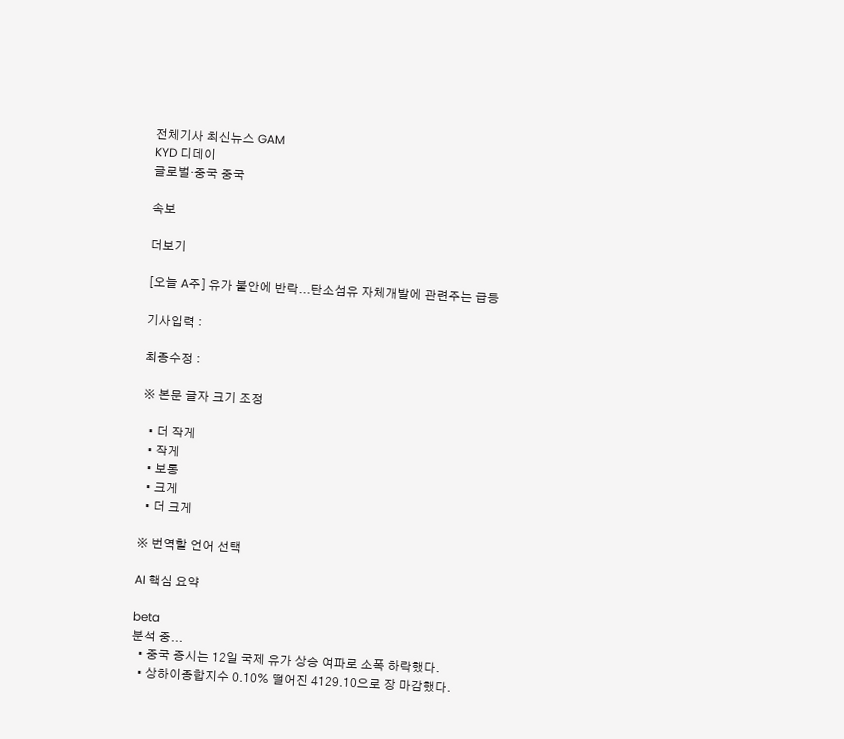전체기사 최신뉴스 GAM
KYD 디데이
글로벌·중국 중국

속보

더보기

[오늘 A주] 유가 불안에 반락...탄소섬유 자체개발에 관련주는 급등

기사입력 :

최종수정 :

※ 본문 글자 크기 조정

  • 더 작게
  • 작게
  • 보통
  • 크게
  • 더 크게

※ 번역할 언어 선택

AI 핵심 요약

beta
분석 중...
  • 중국 증시는 12일 국제 유가 상승 여파로 소폭 하락했다.
  • 상하이종합지수 0.10% 떨어진 4129.10으로 장 마감했다.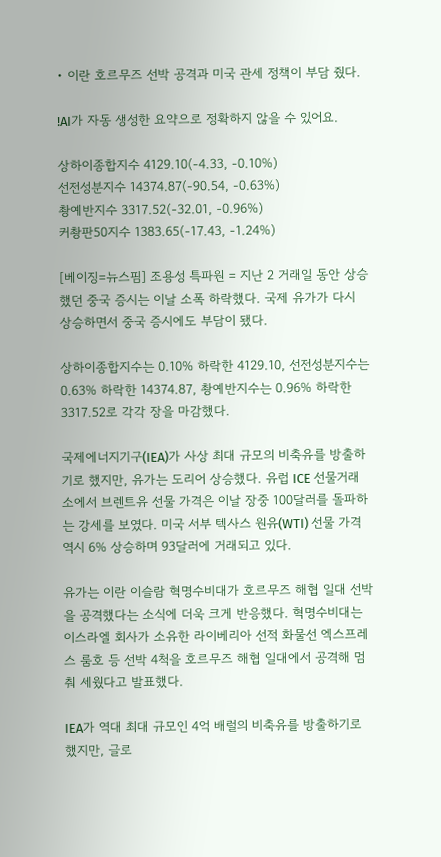• 이란 호르무즈 선박 공격과 미국 관세 정책이 부담 줬다.

!AI가 자동 생성한 요약으로 정확하지 않을 수 있어요.

상하이종합지수 4129.10(-4.33, -0.10%)
선전성분지수 14374.87(-90.54, -0.63%)
촹예반지수 3317.52(-32.01, -0.96%)
커촹판50지수 1383.65(-17.43, -1.24%)

[베이징=뉴스핌] 조용성 특파원 = 지난 2 거래일 동안 상승했던 중국 증시는 이날 소폭 하락했다. 국제 유가가 다시 상승하면서 중국 증시에도 부담이 됐다.

상하이종합지수는 0.10% 하락한 4129.10, 선전성분지수는 0.63% 하락한 14374.87, 촹예반지수는 0.96% 하락한 3317.52로 각각 장을 마감했다.

국제에너지기구(IEA)가 사상 최대 규모의 비축유를 방출하기로 했지만, 유가는 도리어 상승했다. 유럽 ICE 선물거래소에서 브렌트유 선물 가격은 이날 장중 100달러를 돌파하는 강세를 보였다. 미국 서부 텍사스 원유(WTI) 선물 가격 역시 6% 상승하며 93달러에 거래되고 있다.

유가는 이란 이슬람 혁명수비대가 호르무즈 해협 일대 선박을 공격했다는 소식에 더욱 크게 반응했다. 혁명수비대는 이스라엘 회사가 소유한 라이베리아 선적 화물선 엑스프레스 룸호 등 선박 4척을 호르무즈 해협 일대에서 공격해 멈춰 세웠다고 발표했다.

IEA가 역대 최대 규모인 4억 배럴의 비축유를 방출하기로 했지만, 글로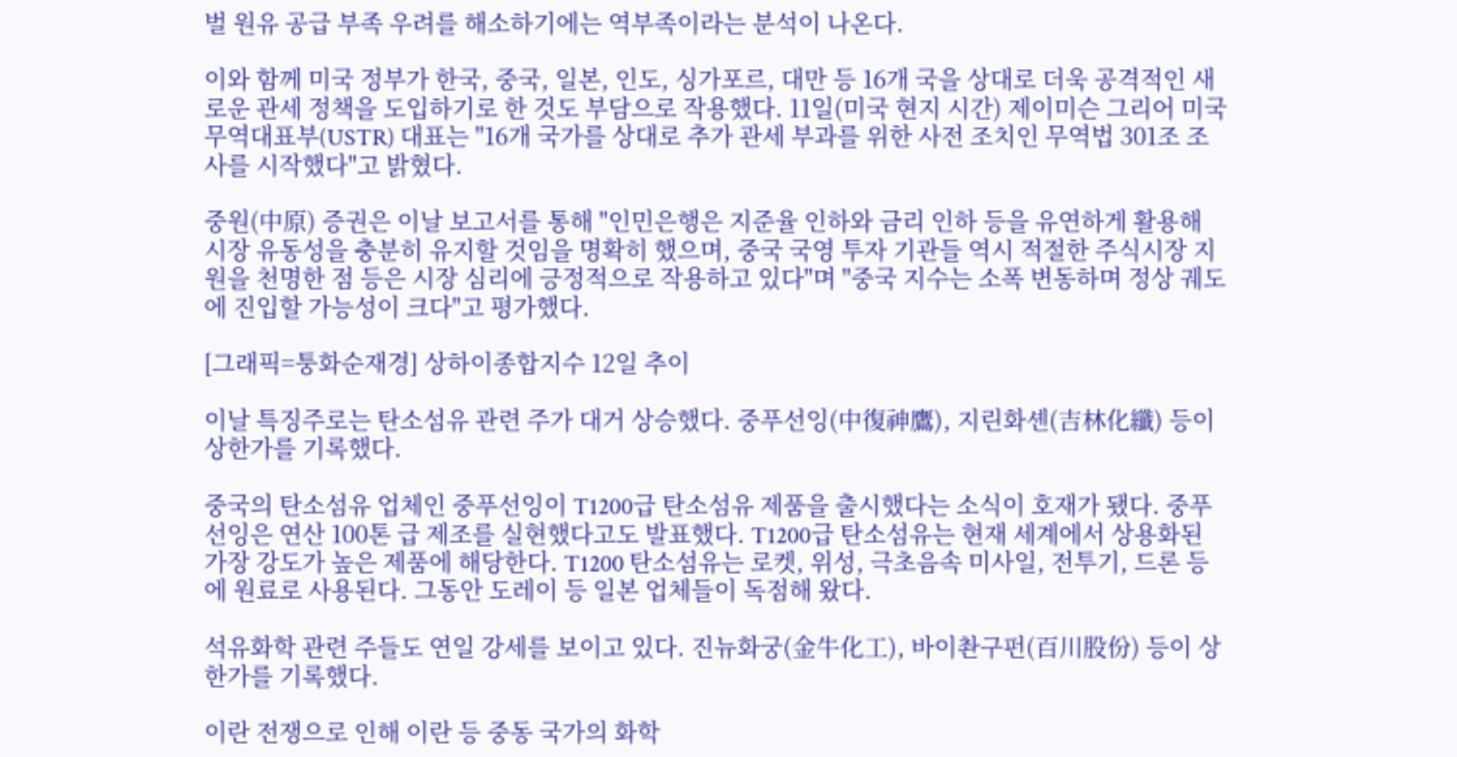벌 원유 공급 부족 우려를 해소하기에는 역부족이라는 분석이 나온다.

이와 함께 미국 정부가 한국, 중국, 일본, 인도, 싱가포르, 대만 등 16개 국을 상대로 더욱 공격적인 새로운 관세 정책을 도입하기로 한 것도 부담으로 작용했다. 11일(미국 현지 시간) 제이미슨 그리어 미국 무역대표부(USTR) 대표는 "16개 국가를 상대로 추가 관세 부과를 위한 사전 조치인 무역법 301조 조사를 시작했다"고 밝혔다.

중원(中原) 증권은 이날 보고서를 통해 "인민은행은 지준율 인하와 금리 인하 등을 유연하게 활용해 시장 유동성을 충분히 유지할 것임을 명확히 했으며, 중국 국영 투자 기관들 역시 적절한 주식시장 지원을 천명한 점 등은 시장 심리에 긍정적으로 작용하고 있다"며 "중국 지수는 소폭 변동하며 정상 궤도에 진입할 가능성이 크다"고 평가했다.

[그래픽=퉁화순재경] 상하이종합지수 12일 추이

이날 특징주로는 탄소섬유 관련 주가 대거 상승했다. 중푸선잉(中復神鷹), 지린화셴(吉林化纖) 등이 상한가를 기록했다.

중국의 탄소섬유 업체인 중푸선잉이 T1200급 탄소섬유 제품을 출시했다는 소식이 호재가 됐다. 중푸선잉은 연산 100톤 급 제조를 실현했다고도 발표했다. T1200급 탄소섬유는 현재 세계에서 상용화된 가장 강도가 높은 제품에 해당한다. T1200 탄소섬유는 로켓, 위성, 극초음속 미사일, 전투기, 드론 등에 원료로 사용된다. 그동안 도레이 등 일본 업체들이 독점해 왔다.

석유화학 관련 주들도 연일 강세를 보이고 있다. 진뉴화궁(金牛化工), 바이촨구펀(百川股份) 등이 상한가를 기록했다.

이란 전쟁으로 인해 이란 등 중동 국가의 화학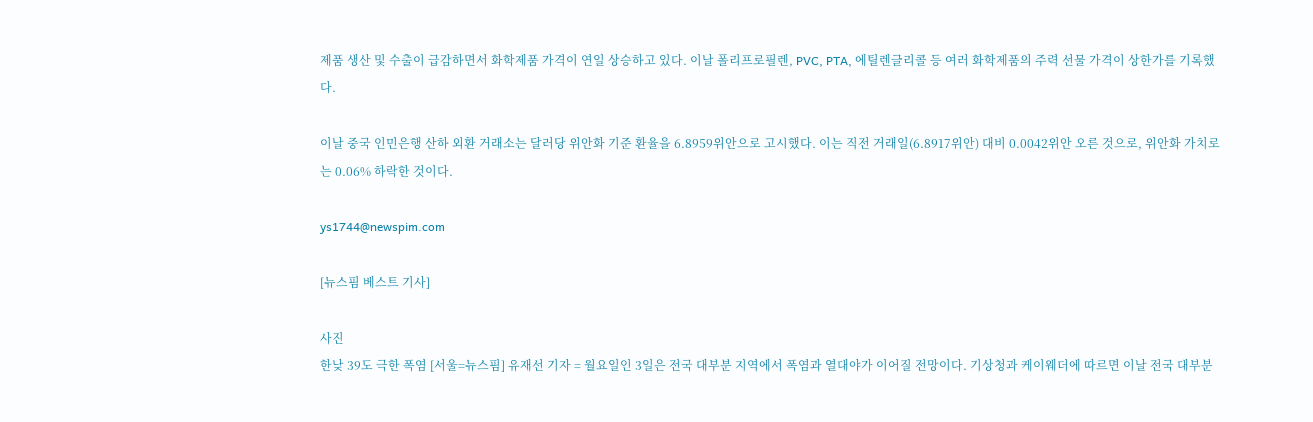제품 생산 및 수출이 급감하면서 화학제품 가격이 연일 상승하고 있다. 이날 폴리프로필렌, PVC, PTA, 에틸렌글리콜 등 여러 화학제품의 주력 선물 가격이 상한가를 기록했다.

이날 중국 인민은행 산하 외환 거래소는 달러당 위안화 기준 환율을 6.8959위안으로 고시했다. 이는 직전 거래일(6.8917위안) 대비 0.0042위안 오른 것으로, 위안화 가치로는 0.06% 하락한 것이다.

ys1744@newspim.com

[뉴스핌 베스트 기사]

사진
한낮 39도 극한 폭염 [서울=뉴스핌] 유재선 기자 = 월요일인 3일은 전국 대부분 지역에서 폭염과 열대야가 이어질 전망이다. 기상청과 케이웨더에 따르면 이날 전국 대부분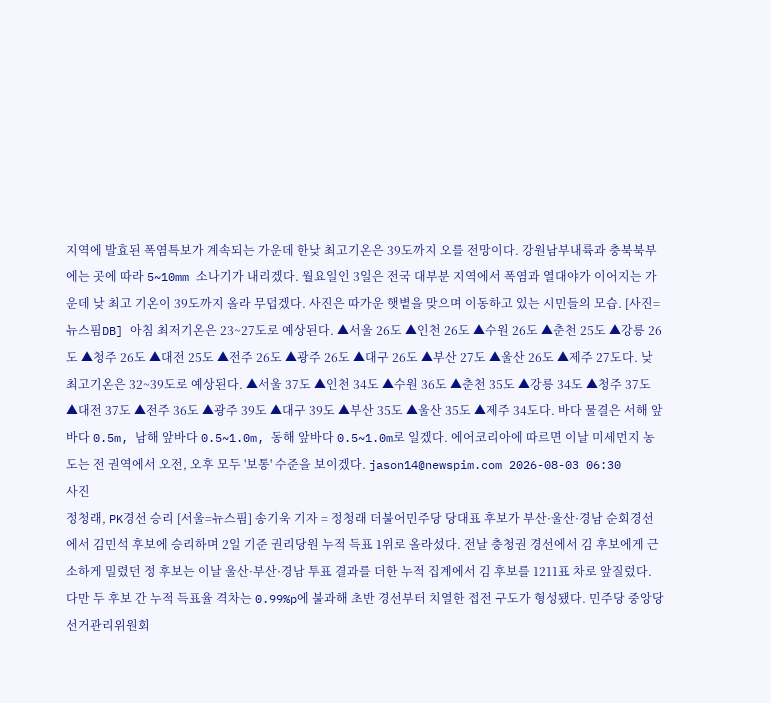지역에 발효된 폭염특보가 계속되는 가운데 한낮 최고기온은 39도까지 오를 전망이다. 강원남부내륙과 충북북부에는 곳에 따라 5~10mm 소나기가 내리겠다. 월요일인 3일은 전국 대부분 지역에서 폭염과 열대야가 이어지는 가운데 낮 최고 기온이 39도까지 올라 무덥겠다. 사진은 따가운 햇볕을 맞으며 이동하고 있는 시민들의 모습. [사진=뉴스핌DB] 아침 최저기온은 23~27도로 예상된다. ▲서울 26도 ▲인천 26도 ▲수원 26도 ▲춘천 25도 ▲강릉 26도 ▲청주 26도 ▲대전 25도 ▲전주 26도 ▲광주 26도 ▲대구 26도 ▲부산 27도 ▲울산 26도 ▲제주 27도다. 낮 최고기온은 32~39도로 예상된다. ▲서울 37도 ▲인천 34도 ▲수원 36도 ▲춘천 35도 ▲강릉 34도 ▲청주 37도 ▲대전 37도 ▲전주 36도 ▲광주 39도 ▲대구 39도 ▲부산 35도 ▲울산 35도 ▲제주 34도다. 바다 물결은 서해 앞바다 0.5m, 남해 앞바다 0.5~1.0m, 동해 앞바다 0.5~1.0m로 일겠다. 에어코리아에 따르면 이날 미세먼지 농도는 전 권역에서 오전, 오후 모두 '보통' 수준을 보이겠다. jason14@newspim.com 2026-08-03 06:30
사진
정청래, PK경선 승리 [서울=뉴스핌] 송기욱 기자 = 정청래 더불어민주당 당대표 후보가 부산·울산·경남 순회경선에서 김민석 후보에 승리하며 2일 기준 권리당원 누적 득표 1위로 올라섰다. 전날 충청권 경선에서 김 후보에게 근소하게 밀렸던 정 후보는 이날 울산·부산·경남 투표 결과를 더한 누적 집계에서 김 후보를 1211표 차로 앞질렀다. 다만 두 후보 간 누적 득표율 격차는 0.99%p에 불과해 초반 경선부터 치열한 접전 구도가 형성됐다. 민주당 중앙당선거관리위원회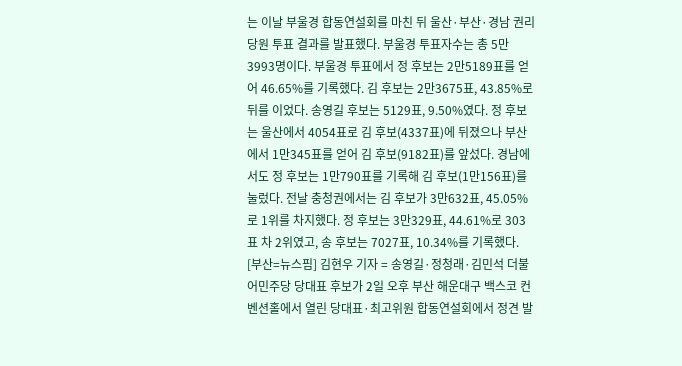는 이날 부울경 합동연설회를 마친 뒤 울산·부산·경남 권리당원 투표 결과를 발표했다. 부울경 투표자수는 총 5만3993명이다. 부울경 투표에서 정 후보는 2만5189표를 얻어 46.65%를 기록했다. 김 후보는 2만3675표, 43.85%로 뒤를 이었다. 송영길 후보는 5129표, 9.50%였다. 정 후보는 울산에서 4054표로 김 후보(4337표)에 뒤졌으나 부산에서 1만345표를 얻어 김 후보(9182표)를 앞섰다. 경남에서도 정 후보는 1만790표를 기록해 김 후보(1만156표)를 눌렀다. 전날 충청권에서는 김 후보가 3만632표, 45.05%로 1위를 차지했다. 정 후보는 3만329표, 44.61%로 303표 차 2위였고, 송 후보는 7027표, 10.34%를 기록했다. [부산=뉴스핌] 김현우 기자 = 송영길·정청래·김민석 더불어민주당 당대표 후보가 2일 오후 부산 해운대구 백스코 컨벤션홀에서 열린 당대표·최고위원 합동연설회에서 정견 발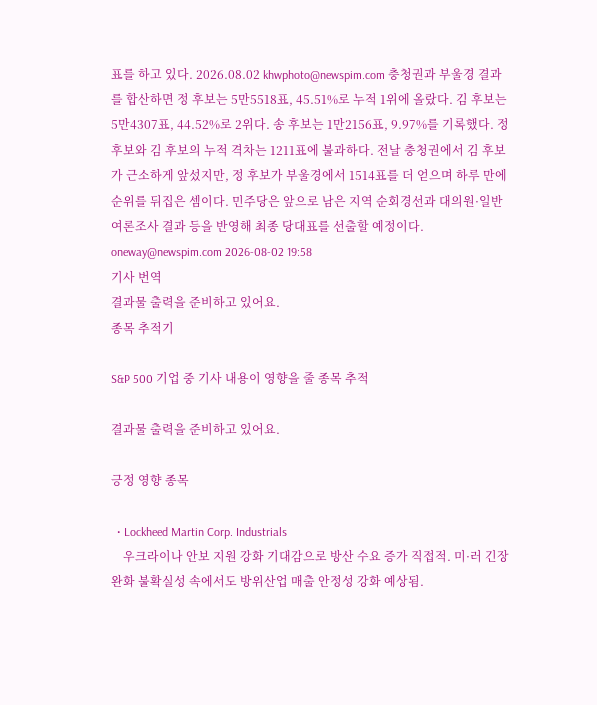표를 하고 있다. 2026.08.02 khwphoto@newspim.com 충청권과 부울경 결과를 합산하면 정 후보는 5만5518표, 45.51%로 누적 1위에 올랐다. 김 후보는 5만4307표, 44.52%로 2위다. 송 후보는 1만2156표, 9.97%를 기록했다. 정 후보와 김 후보의 누적 격차는 1211표에 불과하다. 전날 충청권에서 김 후보가 근소하게 앞섰지만, 정 후보가 부울경에서 1514표를 더 얻으며 하루 만에 순위를 뒤집은 셈이다. 민주당은 앞으로 남은 지역 순회경선과 대의원·일반 여론조사 결과 등을 반영해 최종 당대표를 선출할 예정이다. oneway@newspim.com 2026-08-02 19:58
기사 번역
결과물 출력을 준비하고 있어요.
종목 추적기

S&P 500 기업 중 기사 내용이 영향을 줄 종목 추적

결과물 출력을 준비하고 있어요.

긍정 영향 종목

  • Lockheed Martin Corp. Industrials
    우크라이나 안보 지원 강화 기대감으로 방산 수요 증가 직접적. 미·러 긴장 완화 불확실성 속에서도 방위산업 매출 안정성 강화 예상됨.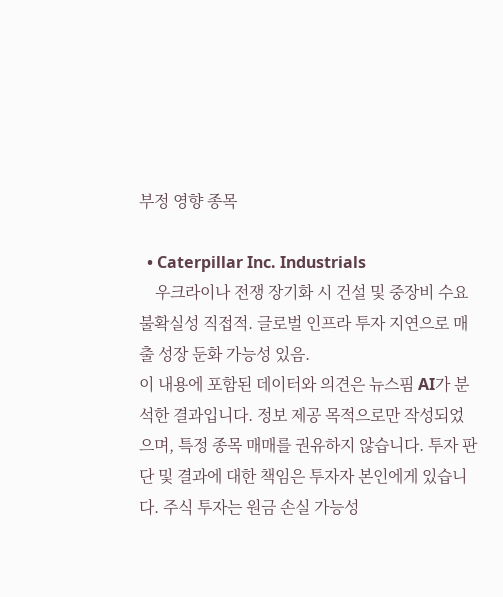부정 영향 종목

  • Caterpillar Inc. Industrials
    우크라이나 전쟁 장기화 시 건설 및 중장비 수요 불확실성 직접적. 글로벌 인프라 투자 지연으로 매출 성장 둔화 가능성 있음.
이 내용에 포함된 데이터와 의견은 뉴스핌 AI가 분석한 결과입니다. 정보 제공 목적으로만 작성되었으며, 특정 종목 매매를 권유하지 않습니다. 투자 판단 및 결과에 대한 책임은 투자자 본인에게 있습니다. 주식 투자는 원금 손실 가능성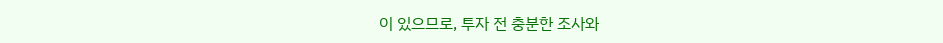이 있으므로, 투자 전 충분한 조사와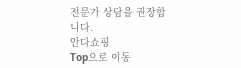전문가 상담을 권장합니다.
안다쇼핑
Top으로 이동